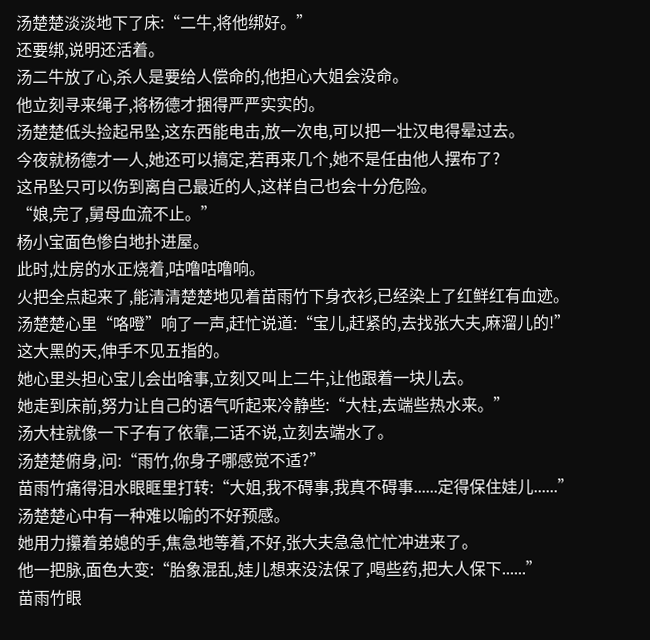汤楚楚淡淡地下了床:“二牛,将他绑好。”
还要绑,说明还活着。
汤二牛放了心,杀人是要给人偿命的,他担心大姐会没命。
他立刻寻来绳子,将杨德才捆得严严实实的。
汤楚楚低头捡起吊坠,这东西能电击,放一次电,可以把一壮汉电得晕过去。
今夜就杨德才一人,她还可以搞定,若再来几个,她不是任由他人摆布了?
这吊坠只可以伤到离自己最近的人,这样自己也会十分危险。
“娘,完了,舅母血流不止。”
杨小宝面色惨白地扑进屋。
此时,灶房的水正烧着,咕噜咕噜响。
火把全点起来了,能清清楚楚地见着苗雨竹下身衣衫,已经染上了红鲜红有血迹。
汤楚楚心里“咯噔”响了一声,赶忙说道:“宝儿,赶紧的,去找张大夫,麻溜儿的!”
这大黑的天,伸手不见五指的。
她心里头担心宝儿会出啥事,立刻又叫上二牛,让他跟着一块儿去。
她走到床前,努力让自己的语气听起来冷静些:“大柱,去端些热水来。”
汤大柱就像一下子有了依靠,二话不说,立刻去端水了。
汤楚楚俯身,问:“雨竹,你身子哪感觉不适?”
苗雨竹痛得泪水眼眶里打转:“大姐,我不碍事,我真不碍事......定得保住娃儿......”
汤楚楚心中有一种难以喻的不好预感。
她用力攥着弟媳的手,焦急地等着,不好,张大夫急急忙忙冲进来了。
他一把脉,面色大变:“胎象混乱,娃儿想来没法保了,喝些药,把大人保下......”
苗雨竹眼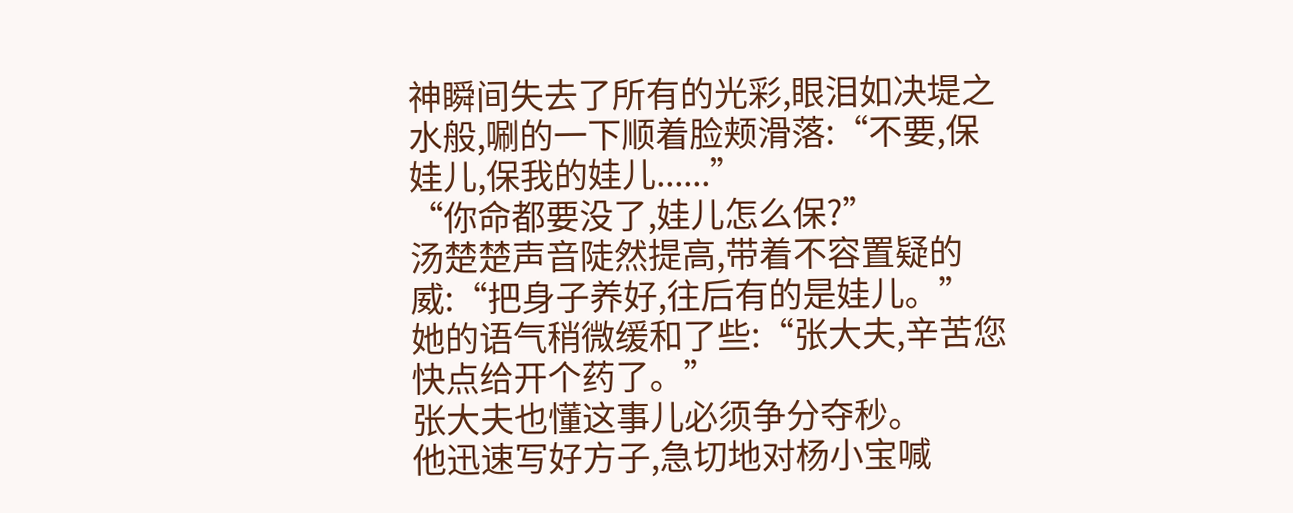神瞬间失去了所有的光彩,眼泪如决堤之水般,唰的一下顺着脸颊滑落:“不要,保娃儿,保我的娃儿......”
“你命都要没了,娃儿怎么保?”
汤楚楚声音陡然提高,带着不容置疑的威:“把身子养好,往后有的是娃儿。”
她的语气稍微缓和了些:“张大夫,辛苦您快点给开个药了。”
张大夫也懂这事儿必须争分夺秒。
他迅速写好方子,急切地对杨小宝喊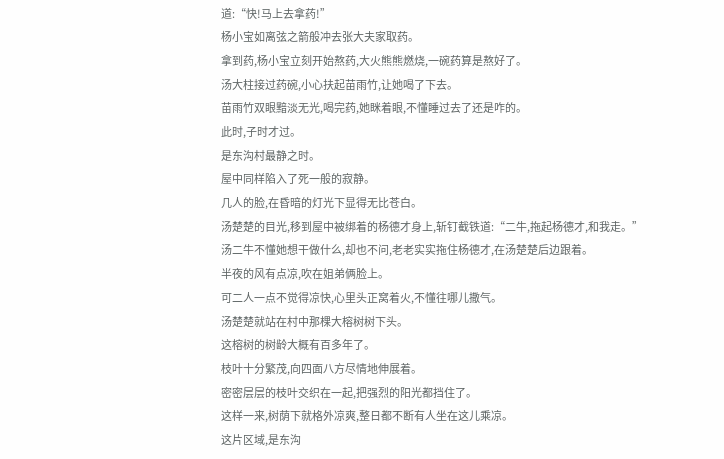道:“快!马上去拿药!”
杨小宝如离弦之箭般冲去张大夫家取药。
拿到药,杨小宝立刻开始熬药,大火熊熊燃烧,一碗药算是熬好了。
汤大柱接过药碗,小心扶起苗雨竹,让她喝了下去。
苗雨竹双眼黯淡无光,喝完药,她眯着眼,不懂睡过去了还是咋的。
此时,子时才过。
是东沟村最静之时。
屋中同样陷入了死一般的寂静。
几人的脸,在昏暗的灯光下显得无比苍白。
汤楚楚的目光,移到屋中被绑着的杨德才身上,斩钉截铁道:“二牛,拖起杨德才,和我走。”
汤二牛不懂她想干做什么,却也不问,老老实实拖住杨德才,在汤楚楚后边跟着。
半夜的风有点凉,吹在姐弟俩脸上。
可二人一点不觉得凉快,心里头正窝着火,不懂往哪儿撒气。
汤楚楚就站在村中那棵大榕树树下头。
这榕树的树龄大概有百多年了。
枝叶十分繁茂,向四面八方尽情地伸展着。
密密层层的枝叶交织在一起,把强烈的阳光都挡住了。
这样一来,树荫下就格外凉爽,整日都不断有人坐在这儿乘凉。
这片区域,是东沟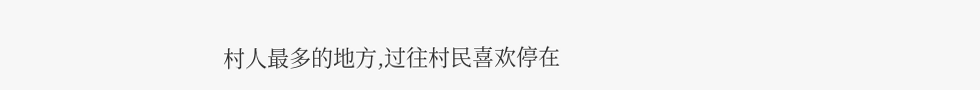村人最多的地方,过往村民喜欢停在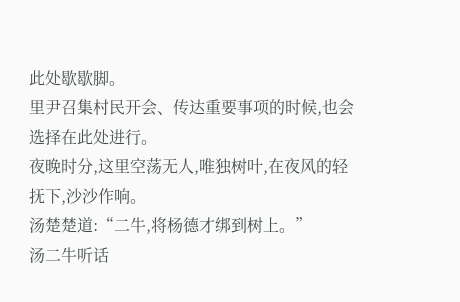此处歇歇脚。
里尹召集村民开会、传达重要事项的时候,也会选择在此处进行。
夜晚时分,这里空荡无人,唯独树叶,在夜风的轻抚下,沙沙作响。
汤楚楚道:“二牛,将杨德才绑到树上。”
汤二牛听话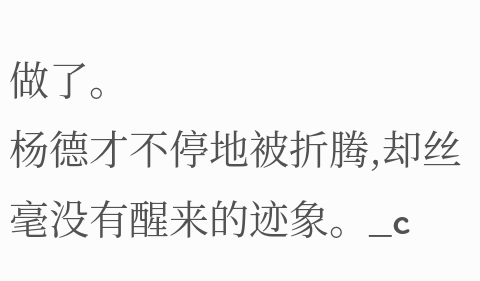做了。
杨德才不停地被折腾,却丝毫没有醒来的迹象。_c